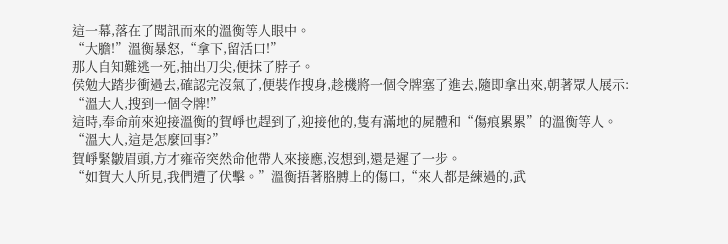這一幕,落在了聞訊而來的溫衡等人眼中。
“大膽!”溫衡暴怒,“拿下,留活口!”
那人自知難逃一死,抽出刀尖,便抹了脖子。
侯勉大踏步衝過去,確認完沒氣了,便裝作搜身,趁機將一個令牌塞了進去,隨即拿出來,朝著眾人展示:
“溫大人,搜到一個令牌!”
這時,奉命前來迎接溫衡的賀崢也趕到了,迎接他的,隻有滿地的屍體和“傷痕累累”的溫衡等人。
“溫大人,這是怎麼回事?”
賀崢緊皺眉頭,方才雍帝突然命他帶人來接應,沒想到,還是遲了一步。
“如賀大人所見,我們遭了伏擊。”溫衡捂著胳膊上的傷口,“來人都是練過的,武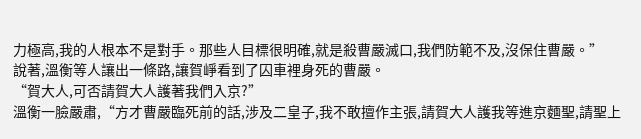力極高,我的人根本不是對手。那些人目標很明確,就是殺曹嚴滅口,我們防範不及,沒保住曹嚴。”
說著,溫衡等人讓出一條路,讓賀崢看到了囚車裡身死的曹嚴。
“賀大人,可否請賀大人護著我們入京?”
溫衡一臉嚴肅,“方才曹嚴臨死前的話,涉及二皇子,我不敢擅作主張,請賀大人護我等進京麵聖,請聖上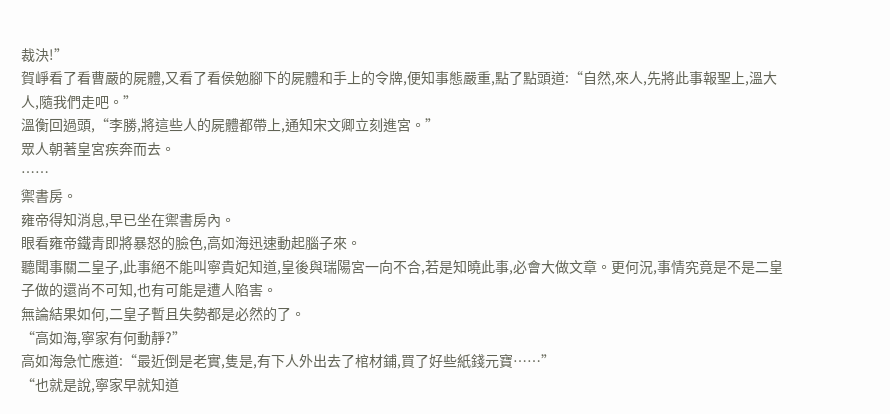裁決!”
賀崢看了看曹嚴的屍體,又看了看侯勉腳下的屍體和手上的令牌,便知事態嚴重,點了點頭道:“自然,來人,先將此事報聖上,溫大人,隨我們走吧。”
溫衡回過頭,“李勝,將這些人的屍體都帶上,通知宋文卿立刻進宮。”
眾人朝著皇宮疾奔而去。
……
禦書房。
雍帝得知消息,早已坐在禦書房內。
眼看雍帝鐵青即將暴怒的臉色,高如海迅速動起腦子來。
聽聞事關二皇子,此事絕不能叫寧貴妃知道,皇後與瑞陽宮一向不合,若是知曉此事,必會大做文章。更何況,事情究竟是不是二皇子做的還尚不可知,也有可能是遭人陷害。
無論結果如何,二皇子暫且失勢都是必然的了。
“高如海,寧家有何動靜?”
高如海急忙應道:“最近倒是老實,隻是,有下人外出去了棺材鋪,買了好些紙錢元寶……”
“也就是說,寧家早就知道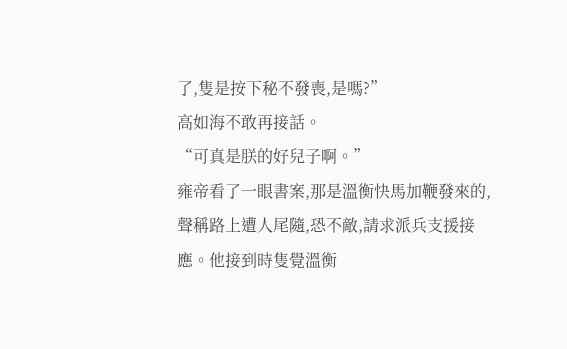了,隻是按下秘不發喪,是嗎?”
高如海不敢再接話。
“可真是朕的好兒子啊。”
雍帝看了一眼書案,那是溫衡快馬加鞭發來的,聲稱路上遭人尾隨,恐不敵,請求派兵支援接應。他接到時隻覺溫衡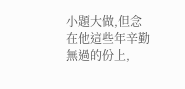小題大做,但念在他這些年辛勤無過的份上,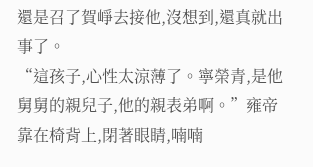還是召了賀崢去接他,沒想到,還真就出事了。
“這孩子,心性太涼薄了。寧榮青,是他舅舅的親兒子,他的親表弟啊。”雍帝靠在椅背上,閉著眼睛,喃喃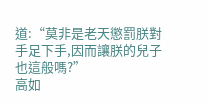道:“莫非是老天懲罰朕對手足下手,因而讓朕的兒子也這般嗎?”
高如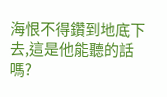海恨不得鑽到地底下去,這是他能聽的話嗎?